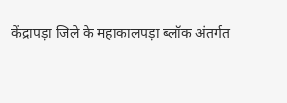केंद्रापड़ा जिले के महाकालपड़ा ब्लॉक अंतर्गत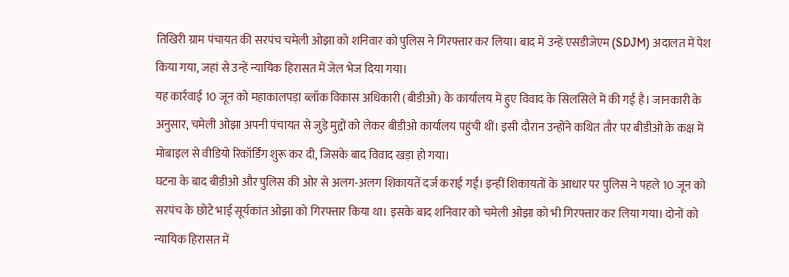तिखिरी ग्राम पंचायत की सरपंच चमेली ओझा को शनिवार को पुलिस ने गिरफ्तार कर लिया। बाद में उन्हें एसडीजेएम (SDJM) अदालत में पेश किया गया, जहां से उन्हें न्यायिक हिरासत में जेल भेज दिया गया।
यह कार्रवाई 10 जून को महाकालपड़ा ब्लॉक विकास अधिकारी (बीडीओ) के कार्यालय में हुए विवाद के सिलसिले में की गई है। जानकारी के अनुसार, चमेली ओझा अपनी पंचायत से जुड़े मुद्दों को लेकर बीडीओ कार्यालय पहुंची थीं। इसी दौरान उन्होंने कथित तौर पर बीडीओ के कक्ष में मोबाइल से वीडियो रिकॉर्डिंग शुरू कर दी, जिसके बाद विवाद खड़ा हो गया।
घटना के बाद बीडीओ और पुलिस की ओर से अलग-अलग शिकायतें दर्ज कराई गईं। इन्हीं शिकायतों के आधार पर पुलिस ने पहले 10 जून को सरपंच के छोटे भाई सूर्यकांत ओझा को गिरफ्तार किया था। इसके बाद शनिवार को चमेली ओझा को भी गिरफ्तार कर लिया गया। दोनों को न्यायिक हिरासत में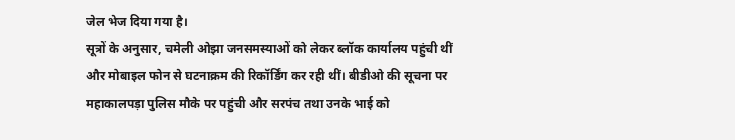जेल भेज दिया गया है।
सूत्रों के अनुसार, चमेली ओझा जनसमस्याओं को लेकर ब्लॉक कार्यालय पहुंची थीं और मोबाइल फोन से घटनाक्रम की रिकॉर्डिंग कर रही थीं। बीडीओ की सूचना पर महाकालपड़ा पुलिस मौके पर पहुंची और सरपंच तथा उनके भाई को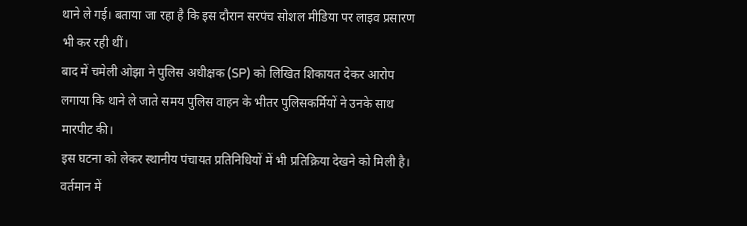थाने ले गई। बताया जा रहा है कि इस दौरान सरपंच सोशल मीडिया पर लाइव प्रसारण भी कर रही थीं।
बाद में चमेली ओझा ने पुलिस अधीक्षक (SP) को लिखित शिकायत देकर आरोप लगाया कि थाने ले जाते समय पुलिस वाहन के भीतर पुलिसकर्मियों ने उनके साथ मारपीट की।
इस घटना को लेकर स्थानीय पंचायत प्रतिनिधियों में भी प्रतिक्रिया देखने को मिली है। वर्तमान में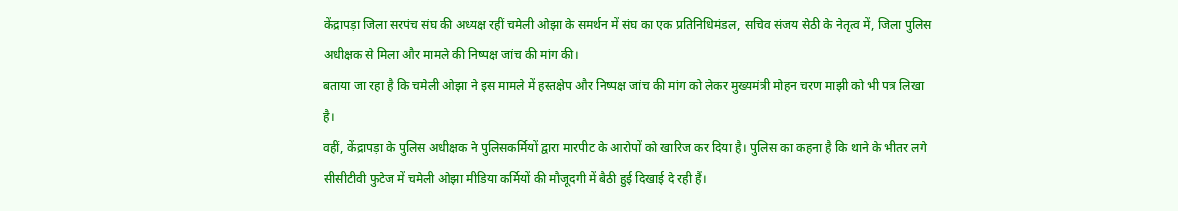केंद्रापड़ा जिला सरपंच संघ की अध्यक्ष रहीं चमेली ओझा के समर्थन में संघ का एक प्रतिनिधिमंडल, सचिव संजय सेठी के नेतृत्व में, जिला पुलिस अधीक्षक से मिला और मामले की निष्पक्ष जांच की मांग की।
बताया जा रहा है कि चमेली ओझा ने इस मामले में हस्तक्षेप और निष्पक्ष जांच की मांग को लेकर मुख्यमंत्री मोहन चरण माझी को भी पत्र लिखा है।
वहीं, केंद्रापड़ा के पुलिस अधीक्षक ने पुलिसकर्मियों द्वारा मारपीट के आरोपों को खारिज कर दिया है। पुलिस का कहना है कि थाने के भीतर लगे सीसीटीवी फुटेज में चमेली ओझा मीडिया कर्मियों की मौजूदगी में बैठी हुई दिखाई दे रही हैं।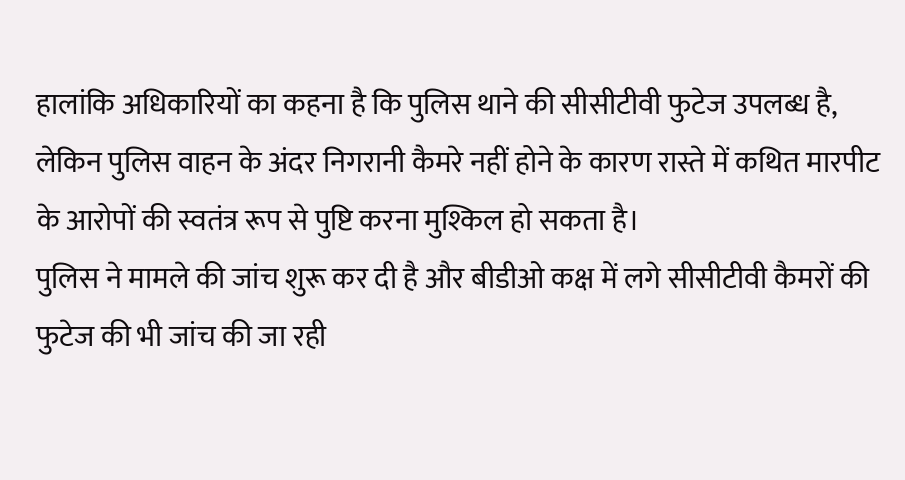हालांकि अधिकारियों का कहना है कि पुलिस थाने की सीसीटीवी फुटेज उपलब्ध है, लेकिन पुलिस वाहन के अंदर निगरानी कैमरे नहीं होने के कारण रास्ते में कथित मारपीट के आरोपों की स्वतंत्र रूप से पुष्टि करना मुश्किल हो सकता है।
पुलिस ने मामले की जांच शुरू कर दी है और बीडीओ कक्ष में लगे सीसीटीवी कैमरों की फुटेज की भी जांच की जा रही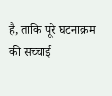है, ताकि पूरे घटनाक्रम की सच्चाई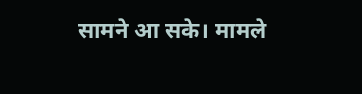सामने आ सके। मामले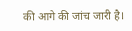की आगे की जांच जारी है।